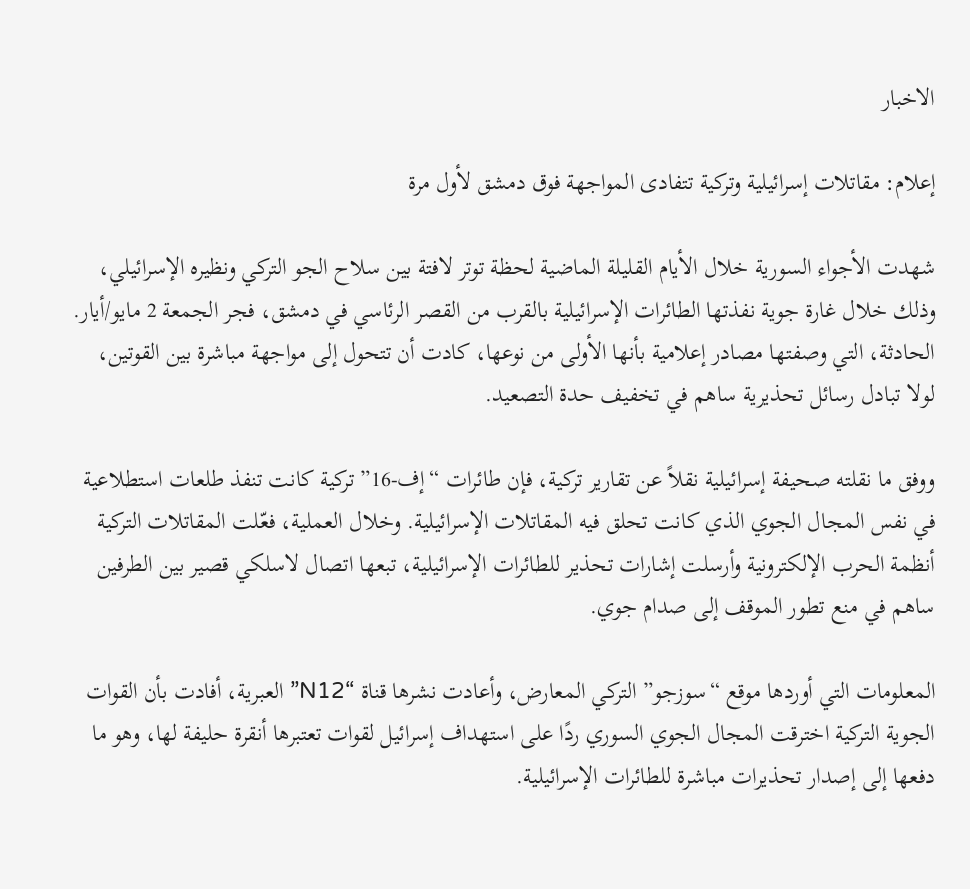الاخبار

إعلام: مقاتلات إسرائيلية وتركية تتفادى المواجهة فوق دمشق لأول مرة

شهدت الأجواء السورية خلال الأيام القليلة الماضية لحظة توتر لافتة بين سلاح الجو التركي ونظيره الإسرائيلي، وذلك خلال غارة جوية نفذتها الطائرات الإسرائيلية بالقرب من القصر الرئاسي في دمشق، فجر الجمعة 2 مايو/أيار. الحادثة، التي وصفتها مصادر إعلامية بأنها الأولى من نوعها، كادت أن تتحول إلى مواجهة مباشرة بين القوتين، لولا تبادل رسائل تحذيرية ساهم في تخفيف حدة التصعيد.

ووفق ما نقلته صحيفة إسرائيلية نقلاً عن تقارير تركية، فإن طائرات “إف-16” تركية كانت تنفذ طلعات استطلاعية في نفس المجال الجوي الذي كانت تحلق فيه المقاتلات الإسرائيلية. وخلال العملية، فعّلت المقاتلات التركية أنظمة الحرب الإلكترونية وأرسلت إشارات تحذير للطائرات الإسرائيلية، تبعها اتصال لاسلكي قصير بين الطرفين ساهم في منع تطور الموقف إلى صدام جوي.

المعلومات التي أوردها موقع “سوزجو” التركي المعارض، وأعادت نشرها قناة “N12” العبرية، أفادت بأن القوات الجوية التركية اخترقت المجال الجوي السوري ردًا على استهداف إسرائيل لقوات تعتبرها أنقرة حليفة لها، وهو ما دفعها إلى إصدار تحذيرات مباشرة للطائرات الإسرائيلية.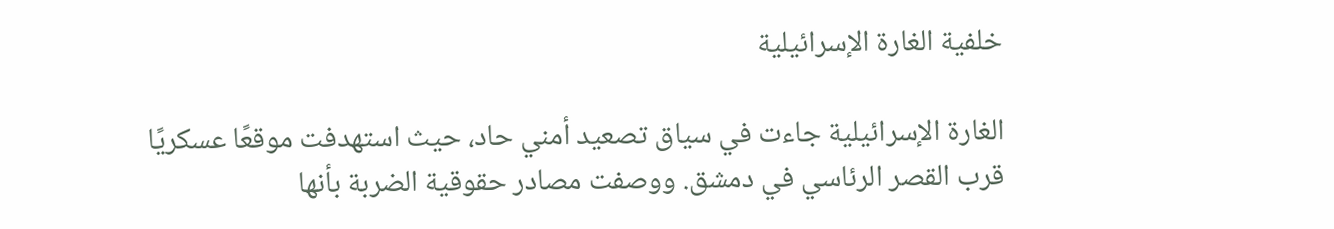خلفية الغارة الإسرائيلية

الغارة الإسرائيلية جاءت في سياق تصعيد أمني حاد، حيث استهدفت موقعًا عسكريًا قرب القصر الرئاسي في دمشق. ووصفت مصادر حقوقية الضربة بأنها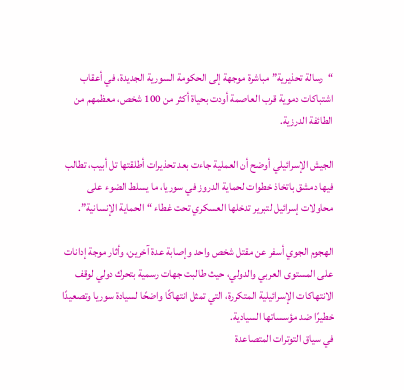“رسالة تحذيرية” مباشرة موجهة إلى الحكومة السورية الجديدة، في أعقاب اشتباكات دموية قرب العاصمة أودت بحياة أكثر من 100 شخص، معظمهم من الطائفة الدرزية.

الجيش الإسرائيلي أوضح أن العملية جاءت بعد تحذيرات أطلقتها تل أبيب، تطالب فيها دمشق باتخاذ خطوات لحماية الدروز في سوريا، ما يسلط الضوء على محاولات إسرائيل لتبرير تدخلها العسكري تحت غطاء “الحماية الإنسانية”.

الهجوم الجوي أسفر عن مقتل شخص واحد وإصابة عدة آخرين، وأثار موجة إدانات على المستوى العربي والدولي، حيث طالبت جهات رسمية بتحرك دولي لوقف الانتهاكات الإسرائيلية المتكررة، التي تمثل انتهاكًا واضحًا لسيادة سوريا وتصعيدًا خطيرًا ضد مؤسساتها السيادية.
في سياق التوترات المتصاعدة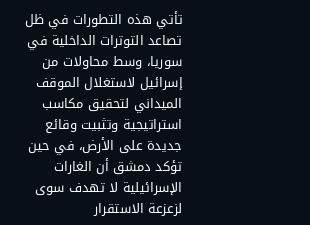تأتي هذه التطورات في ظل تصاعد التوترات الداخلية في سوريا، وسط محاولات من إسرائيل لاستغلال الموقف الميداني لتحقيق مكاسب استراتيجية وتثبيت وقائع جديدة على الأرض، في حين تؤكد دمشق أن الغارات الإسرائيلية لا تهدف سوى لزعزعة الاستقرار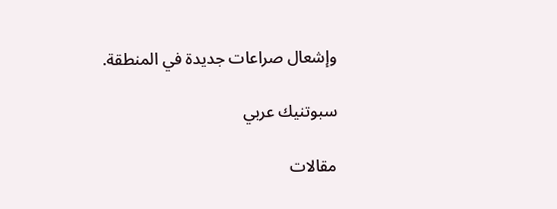وإشعال صراعات جديدة في المنطقة.

سبوتنيك عربي

مقالات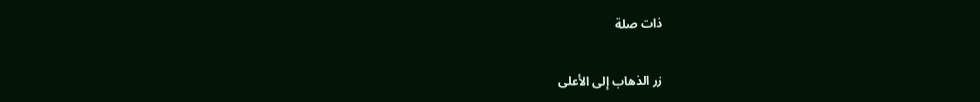ذات صلة

زر الذهاب إلى الأعلى